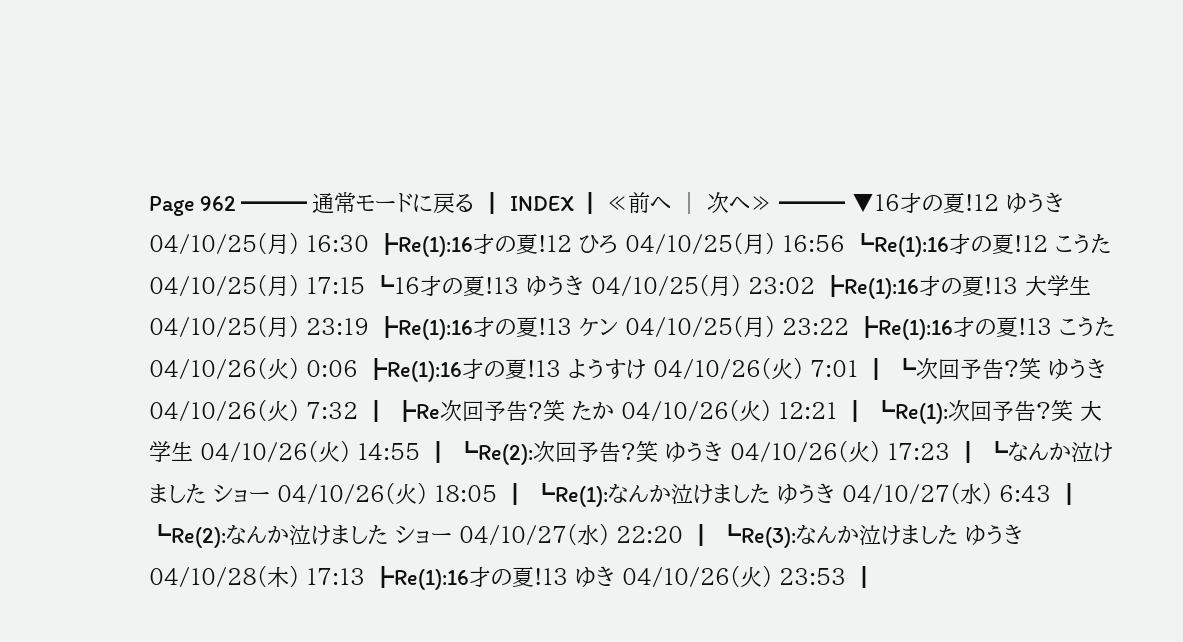Page 962 ━━━ 通常モードに戻る ┃ INDEX ┃ ≪前へ │ 次へ≫ ━━━ ▼16才の夏!12 ゆうき 04/10/25(月) 16:30 ┣Re(1):16才の夏!12 ひろ 04/10/25(月) 16:56 ┗Re(1):16才の夏!12 こうた 04/10/25(月) 17:15 ┗16才の夏!13 ゆうき 04/10/25(月) 23:02 ┣Re(1):16才の夏!13 大学生 04/10/25(月) 23:19 ┣Re(1):16才の夏!13 ケン 04/10/25(月) 23:22 ┣Re(1):16才の夏!13 こうた 04/10/26(火) 0:06 ┣Re(1):16才の夏!13 ようすけ 04/10/26(火) 7:01 ┃ ┗次回予告?笑 ゆうき 04/10/26(火) 7:32 ┃ ┣Re次回予告?笑 たか 04/10/26(火) 12:21 ┃ ┗Re(1):次回予告?笑 大学生 04/10/26(火) 14:55 ┃ ┗Re(2):次回予告?笑 ゆうき 04/10/26(火) 17:23 ┃ ┗なんか泣けました ショー 04/10/26(火) 18:05 ┃ ┗Re(1):なんか泣けました ゆうき 04/10/27(水) 6:43 ┃ ┗Re(2):なんか泣けました ショー 04/10/27(水) 22:20 ┃ ┗Re(3):なんか泣けました ゆうき 04/10/28(木) 17:13 ┣Re(1):16才の夏!13 ゆき 04/10/26(火) 23:53 ┃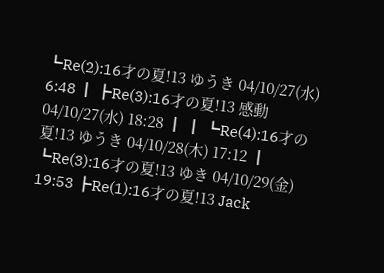┗Re(2):16才の夏!13 ゆうき 04/10/27(水) 6:48 ┃ ┣Re(3):16才の夏!13 感動 04/10/27(水) 18:28 ┃ ┃ ┗Re(4):16才の夏!13 ゆうき 04/10/28(木) 17:12 ┃ ┗Re(3):16才の夏!13 ゆき 04/10/29(金) 19:53 ┣Re(1):16才の夏!13 Jack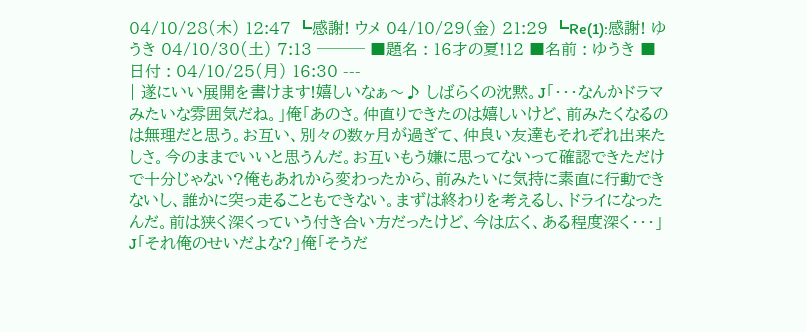04/10/28(木) 12:47 ┗感謝! ウメ 04/10/29(金) 21:29 ┗Re(1):感謝! ゆうき 04/10/30(土) 7:13 ─── ■題名 : 16才の夏!12 ■名前 : ゆうき ■日付 : 04/10/25(月) 16:30 ---
| 遂にいい展開を書けます!嬉しいなぁ〜♪ しばらくの沈黙。J「・・・なんかドラマみたいな雰囲気だね。」俺「あのさ。仲直りできたのは嬉しいけど、前みたくなるのは無理だと思う。お互い、別々の数ヶ月が過ぎて、仲良い友達もそれぞれ出来たしさ。今のままでいいと思うんだ。お互いもう嫌に思ってないって確認できただけで十分じゃない?俺もあれから変わったから、前みたいに気持に素直に行動できないし、誰かに突っ走ることもできない。まずは終わりを考えるし、ドライになったんだ。前は狭く深くっていう付き合い方だったけど、今は広く、ある程度深く・・・」J「それ俺のせいだよな?」俺「そうだ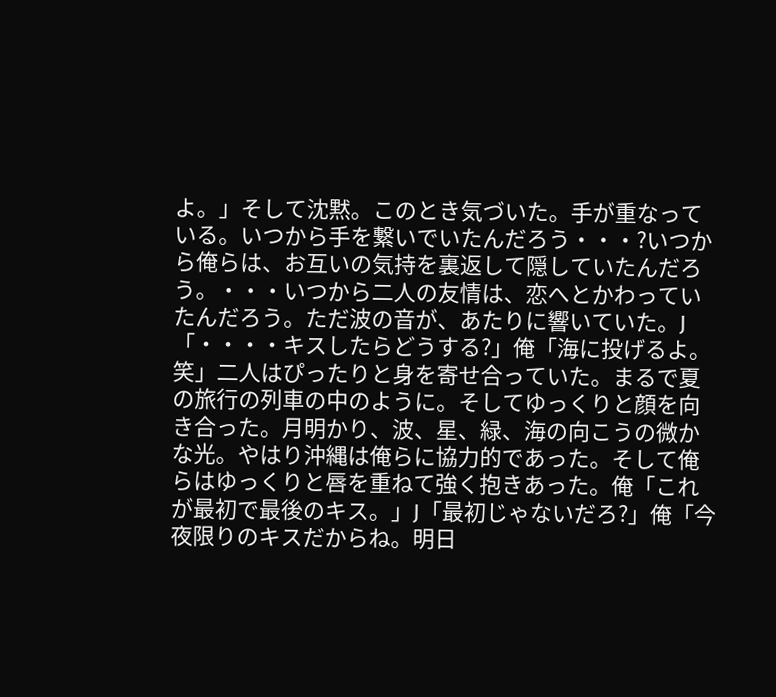よ。」そして沈黙。このとき気づいた。手が重なっている。いつから手を繋いでいたんだろう・・・?いつから俺らは、お互いの気持を裏返して隠していたんだろう。・・・いつから二人の友情は、恋へとかわっていたんだろう。ただ波の音が、あたりに響いていた。J「・・・・キスしたらどうする?」俺「海に投げるよ。笑」二人はぴったりと身を寄せ合っていた。まるで夏の旅行の列車の中のように。そしてゆっくりと顔を向き合った。月明かり、波、星、緑、海の向こうの微かな光。やはり沖縄は俺らに協力的であった。そして俺らはゆっくりと唇を重ねて強く抱きあった。俺「これが最初で最後のキス。」J「最初じゃないだろ?」俺「今夜限りのキスだからね。明日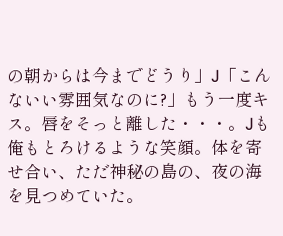の朝からは今までどうり」J「こんないい雰囲気なのに?」もう一度キス。唇をそっと離した・・・。Jも俺もとろけるような笑顔。体を寄せ合い、ただ神秘の島の、夜の海を見つめていた。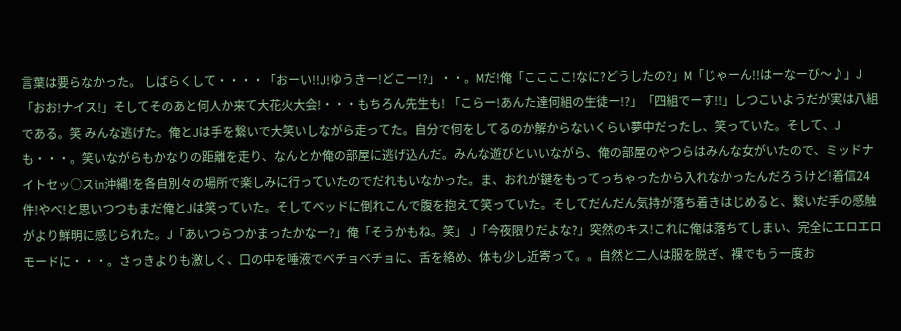言葉は要らなかった。 しばらくして・・・・「おーい!!J!ゆうきー!どこー!?」・・。Mだ!俺「ここここ!なに?どうしたの?」M「じゃーん!!はーなーび〜♪」J「おお!ナイス!」そしてそのあと何人か来て大花火大会!・・・もちろん先生も! 「こらー!あんた達何組の生徒ー!?」「四組でーす!!」しつこいようだが実は八組である。笑 みんな逃げた。俺とJは手を繋いで大笑いしながら走ってた。自分で何をしてるのか解からないくらい夢中だったし、笑っていた。そして、Jも・・・。笑いながらもかなりの距離を走り、なんとか俺の部屋に逃げ込んだ。みんな遊びといいながら、俺の部屋のやつらはみんな女がいたので、ミッドナイトセッ○スin沖縄!を各自別々の場所で楽しみに行っていたのでだれもいなかった。ま、おれが鍵をもってっちゃったから入れなかったんだろうけど!着信24件!やべ!と思いつつもまだ俺とJは笑っていた。そしてベッドに倒れこんで腹を抱えて笑っていた。そしてだんだん気持が落ち着きはじめると、繋いだ手の感触がより鮮明に感じられた。J「あいつらつかまったかなー?」俺「そうかもね。笑」 J「今夜限りだよな?」突然のキス!これに俺は落ちてしまい、完全にエロエロモードに・・・。さっきよりも激しく、口の中を唾液でベチョベチョに、舌を絡め、体も少し近寄って。。自然と二人は服を脱ぎ、裸でもう一度お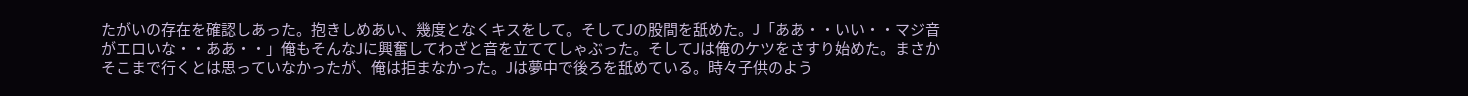たがいの存在を確認しあった。抱きしめあい、幾度となくキスをして。そしてJの股間を舐めた。J「ああ・・いい・・マジ音がエロいな・・ああ・・」俺もそんなJに興奮してわざと音を立ててしゃぶった。そしてJは俺のケツをさすり始めた。まさかそこまで行くとは思っていなかったが、俺は拒まなかった。Jは夢中で後ろを舐めている。時々子供のよう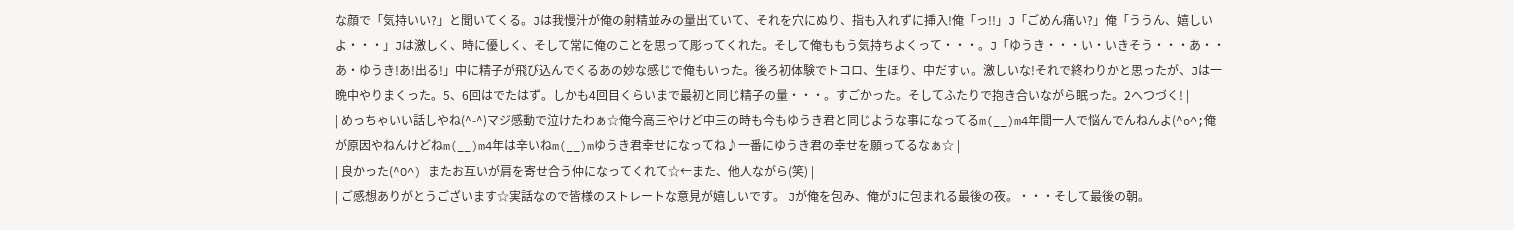な顔で「気持いい?」と聞いてくる。Jは我慢汁が俺の射精並みの量出ていて、それを穴にぬり、指も入れずに挿入!俺「っ!!」J「ごめん痛い?」俺「ううん、嬉しいよ・・・」Jは激しく、時に優しく、そして常に俺のことを思って彫ってくれた。そして俺ももう気持ちよくって・・・。J「ゆうき・・・い・いきそう・・・あ・・あ・ゆうき!あ!出る!」中に精子が飛び込んでくるあの妙な感じで俺もいった。後ろ初体験でトコロ、生ほり、中だすぃ。激しいな!それで終わりかと思ったが、Jは一晩中やりまくった。5、6回はでたはず。しかも4回目くらいまで最初と同じ精子の量・・・。すごかった。そしてふたりで抱き合いながら眠った。2へつづく! |
| めっちゃいい話しやね(^-^)マジ感動で泣けたわぁ☆俺今高三やけど中三の時も今もゆうき君と同じような事になってるm(__)m4年間一人で悩んでんねんよ(^o^;俺が原因やねんけどねm(__)m4年は辛いねm(__)mゆうき君幸せになってね♪一番にゆうき君の幸せを願ってるなぁ☆ |
| 良かった(^O^) またお互いが肩を寄せ合う仲になってくれて☆←また、他人ながら(笑) |
| ご感想ありがとうございます☆実話なので皆様のストレートな意見が嬉しいです。 Jが俺を包み、俺がJに包まれる最後の夜。・・・そして最後の朝。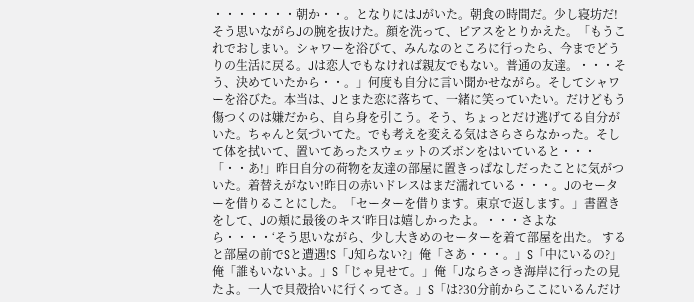・・・・・・・朝か・・。となりにはJがいた。朝食の時間だ。少し寝坊だ! そう思いながらJの腕を抜けた。顔を洗って、ピアスをとりかえた。「もうこれでおしまい。シャワーを浴びて、みんなのところに行ったら、今までどうりの生活に戻る。Jは恋人でもなければ親友でもない。普通の友達。・・・そう、決めていたから・・。」何度も自分に言い聞かせながら。そしてシャワーを浴びた。本当は、Jとまた恋に落ちて、一緒に笑っていたい。だけどもう傷つくのは嫌だから、自ら身を引こう。そう、ちょっとだけ逃げてる自分がいた。ちゃんと気づいてた。でも考えを変える気はさらさらなかった。そして体を拭いて、置いてあったスウェットのズボンをはいていると・・・「・・あ!」昨日自分の荷物を友達の部屋に置きっぱなしだったことに気がついた。着替えがない!昨日の赤いドレスはまだ濡れている・・・。Jのセーターを借りることにした。「セーターを借ります。東京で返します。」書置きをして、Jの頬に最後のキス‘昨日は嬉しかったよ。・・・さよなら・・・・‘そう思いながら、少し大きめのセーターを着て部屋を出た。 すると部屋の前でSと遭遇!S「J知らない?」俺「さあ・・・。」S「中にいるの?」俺「誰もいないよ。」S「じゃ見せて。」俺「Jならさっき海岸に行ったの見たよ。一人で貝殻拾いに行くってさ。」S「は?30分前からここにいるんだけ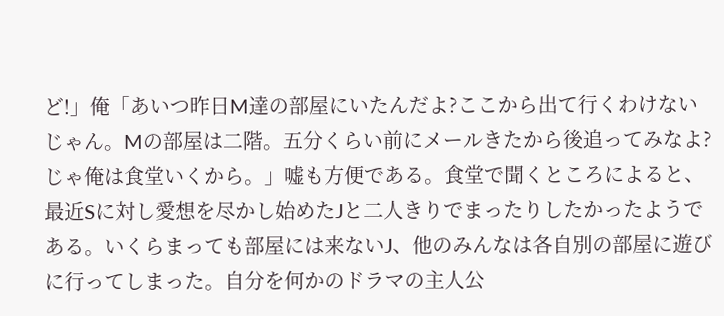ど!」俺「あいつ昨日M達の部屋にいたんだよ?ここから出て行くわけないじゃん。Mの部屋は二階。五分くらい前にメールきたから後追ってみなよ?じゃ俺は食堂いくから。」嘘も方便である。食堂で聞くところによると、最近Sに対し愛想を尽かし始めたJと二人きりでまったりしたかったようである。いくらまっても部屋には来ないJ、他のみんなは各自別の部屋に遊びに行ってしまった。自分を何かのドラマの主人公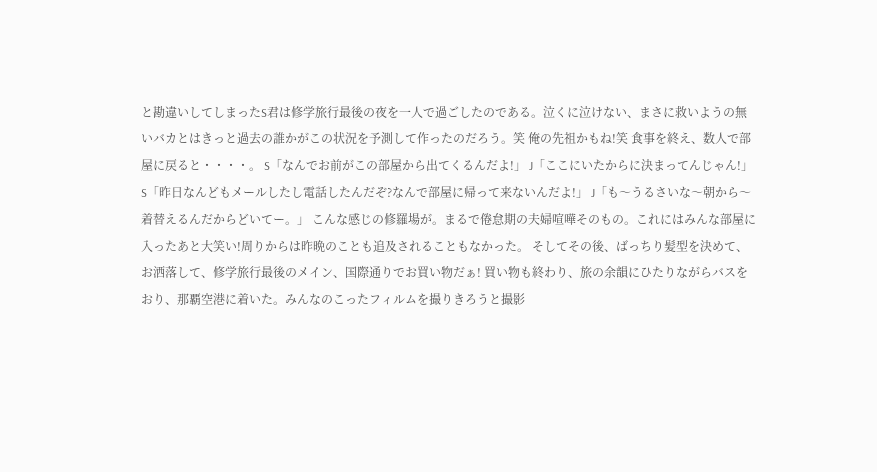と勘違いしてしまったS君は修学旅行最後の夜を一人で過ごしたのである。泣くに泣けない、まさに救いようの無いバカとはきっと過去の誰かがこの状況を予測して作ったのだろう。笑 俺の先祖かもね!笑 食事を終え、数人で部屋に戻ると・・・・。 S「なんでお前がこの部屋から出てくるんだよ!」 J「ここにいたからに決まってんじゃん!」 S「昨日なんどもメールしたし電話したんだぞ?なんで部屋に帰って来ないんだよ!」 J「も〜うるさいな〜朝から〜着替えるんだからどいてー。」 こんな感じの修羅場が。まるで倦怠期の夫婦喧嘩そのもの。これにはみんな部屋に入ったあと大笑い!周りからは昨晩のことも追及されることもなかった。 そしてその後、ばっちり髪型を決めて、お洒落して、修学旅行最後のメイン、国際通りでお買い物だぁ! 買い物も終わり、旅の余韻にひたりながらバスをおり、那覇空港に着いた。みんなのこったフィルムを撮りきろうと撮影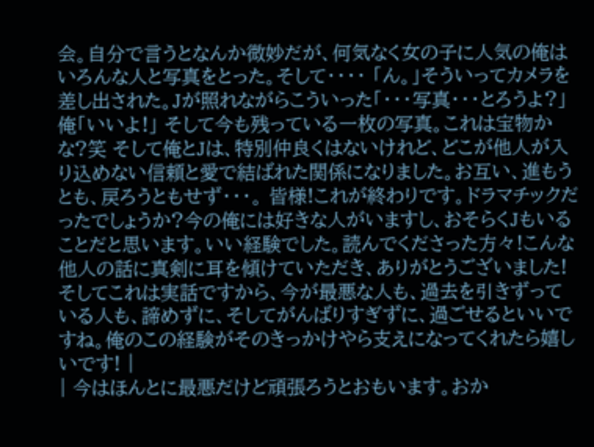会。自分で言うとなんか微妙だが、何気なく女の子に人気の俺はいろんな人と写真をとった。そして・・・・ 「ん。」そういってカメラを差し出された。Jが照れながらこういった「・・・写真・・・とろうよ?」俺「いいよ!」 そして今も残っている一枚の写真。これは宝物かな?笑 そして俺とJは、特別仲良くはないけれど、どこが他人が入り込めない信頼と愛で結ばれた関係になりました。お互い、進もうとも、戻ろうともせず・・・。 皆様!これが終わりです。ドラマチックだったでしょうか?今の俺には好きな人がいますし、おそらくJもいることだと思います。いい経験でした。読んでくださった方々!こんな他人の話に真剣に耳を傾けていただき、ありがとうございました!そしてこれは実話ですから、今が最悪な人も、過去を引きずっている人も、諦めずに、そしてがんばりすぎずに、過ごせるといいですね。俺のこの経験がそのきっかけやら支えになってくれたら嬉しいです! |
| 今はほんとに最悪だけど頑張ろうとおもいます。おか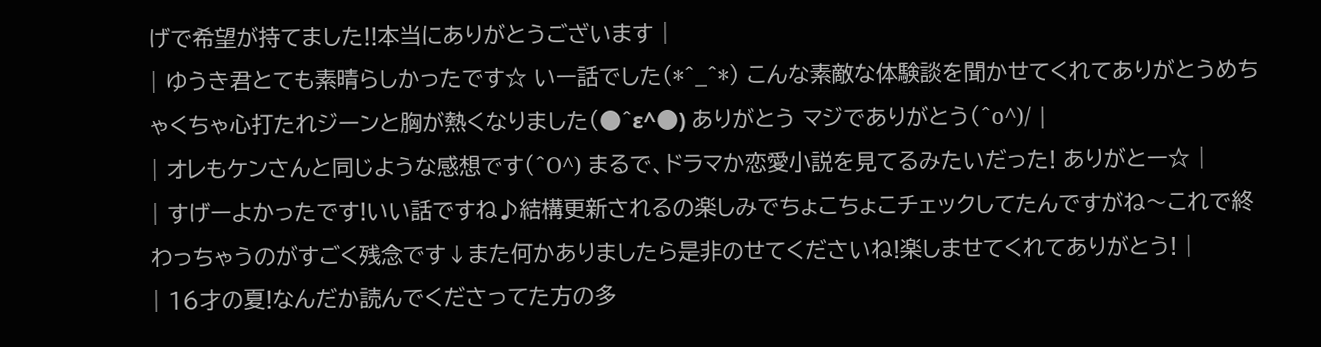げで希望が持てました!!本当にありがとうございます |
| ゆうき君とても素晴らしかったです☆ いー話でした(*^_^*) こんな素敵な体験談を聞かせてくれてありがとうめちゃくちゃ心打たれジーンと胸が熱くなりました(●^ε^●) ありがとう マジでありがとう(^o^)/ |
| オレもケンさんと同じような感想です(^O^) まるで、ドラマか恋愛小説を見てるみたいだった! ありがとー☆ |
| すげーよかったです!いい話ですね♪結構更新されるの楽しみでちょこちょこチェックしてたんですがね〜これで終わっちゃうのがすごく残念です↓また何かありましたら是非のせてくださいね!楽しませてくれてありがとう! |
| 16才の夏!なんだか読んでくださってた方の多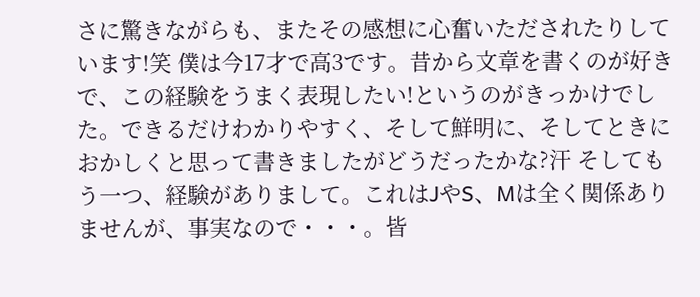さに驚きながらも、またその感想に心奮いただされたりしています!笑 僕は今17才で高3です。昔から文章を書くのが好きで、この経験をうまく表現したい!というのがきっかけでした。できるだけわかりやすく、そして鮮明に、そしてときにおかしくと思って書きましたがどうだったかな?汗 そしてもう一つ、経験がありまして。これはJやS、Mは全く関係ありませんが、事実なので・・・。皆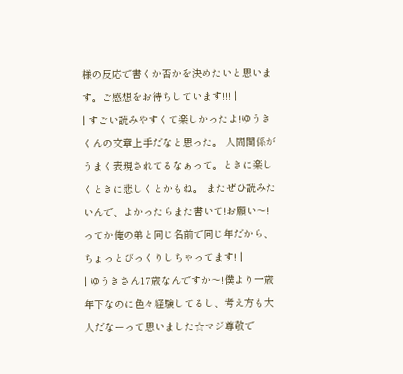様の反応で書くか否かを決めたいと思います。ご感想をお待ちしています!!! |
| すごい読みやすくて楽しかったよ!ゆうきくんの文章上手だなと思った。 人間関係がうまく表現されてるなぁって。ときに楽しくときに悲しくとかもね。 またぜひ読みたいんで、よかったらまた書いて!お願い〜! ってか俺の弟と同じ名前で同じ年だから、ちょっとびっくりしちゃってます! |
| ゆうきさん17歳なんですか〜!僕より一歳年下なのに色々経験してるし、考え方も大人だなーって思いました☆マジ尊敬で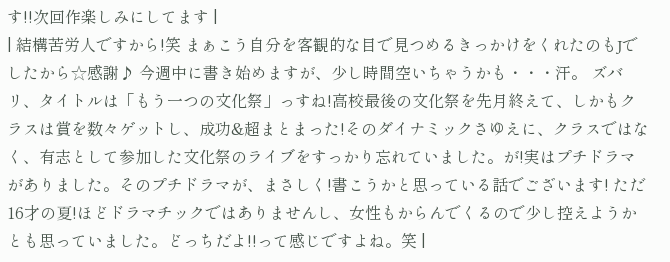す!!次回作楽しみにしてます |
| 結構苦労人ですから!笑 まぁこう自分を客観的な目で見つめるきっかけをくれたのもJでしたから☆感謝♪ 今週中に書き始めますが、少し時間空いちゃうかも・・・汗。 ズバリ、タイトルは「もう一つの文化祭」っすね!高校最後の文化祭を先月終えて、しかもクラスは賞を数々ゲットし、成功&超まとまった!そのダイナミックさゆえに、クラスではなく、有志として参加した文化祭のライブをすっかり忘れていました。が!実はプチドラマがありました。そのプチドラマが、まさしく!書こうかと思っている話でございます! ただ16才の夏!ほどドラマチックではありませんし、女性もからんでくるので少し控えようかとも思っていました。どっちだよ!!って感じですよね。笑 |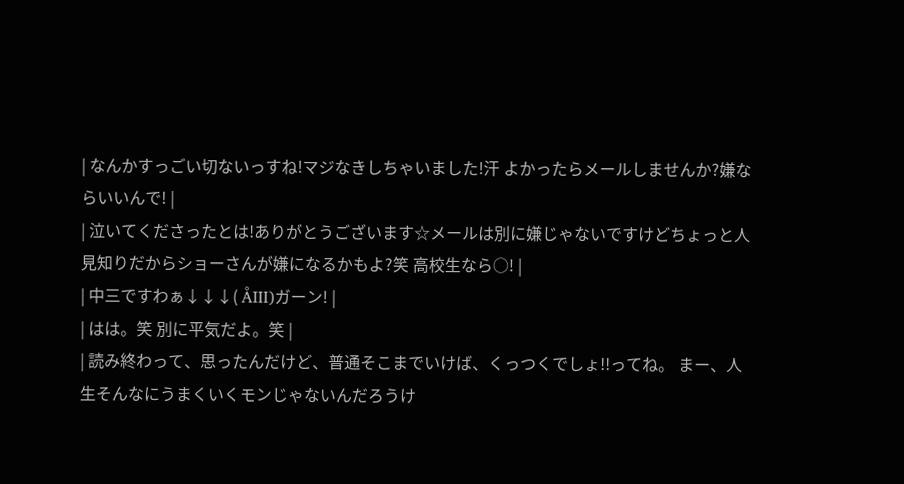| なんかすっごい切ないっすね!マジなきしちゃいました!汗 よかったらメールしませんか?嫌ならいいんで! |
| 泣いてくださったとは!ありがとうございます☆メールは別に嫌じゃないですけどちょっと人見知りだからショーさんが嫌になるかもよ?笑 高校生なら○! |
| 中三ですわぁ↓↓↓( ÅⅢ)ガーン! |
| はは。笑 別に平気だよ。笑 |
| 読み終わって、思ったんだけど、普通そこまでいけば、くっつくでしょ!!ってね。 まー、人生そんなにうまくいくモンじゃないんだろうけ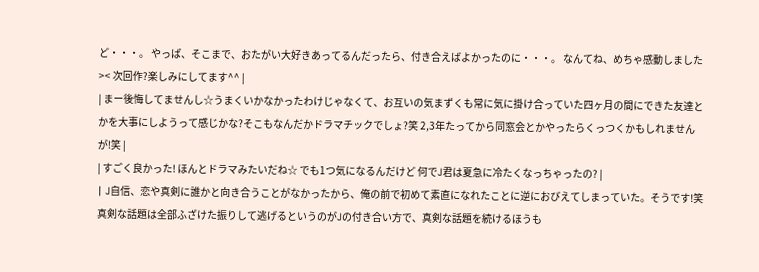ど・・・。 やっぱ、そこまで、おたがい大好きあってるんだったら、付き合えばよかったのに・・・。 なんてね、めちゃ感動しました>< 次回作?楽しみにしてます^^ |
| まー後悔してませんし☆うまくいかなかったわけじゃなくて、お互いの気まずくも常に気に掛け合っていた四ヶ月の間にできた友達とかを大事にしようって感じかな?そこもなんだかドラマチックでしょ?笑 2,3年たってから同窓会とかやったらくっつくかもしれませんが!笑 |
| すごく良かった! ほんとドラマみたいだね☆ でも1つ気になるんだけど 何でJ君は夏急に冷たくなっちゃったの? |
| J自信、恋や真剣に誰かと向き合うことがなかったから、俺の前で初めて素直になれたことに逆におびえてしまっていた。そうです!笑 真剣な話題は全部ふざけた振りして逃げるというのがJの付き合い方で、真剣な話題を続けるほうも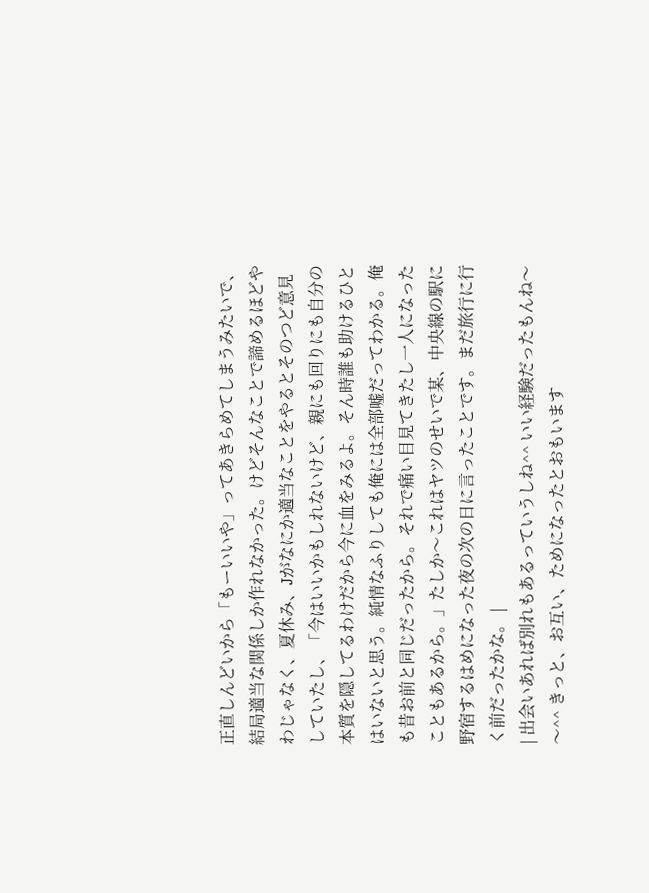正直しんどいから「もーいいや」ってあきらめてしまうみたいで、結局適当な関係しか作れなかった。けどそんなことで諦めるほどやわじゃなく、夏休み、Jがなにか適当なことをやるとそのつど意見していたし、「今はいいかもしれないけど、親にも回りにも自分の本質を隠してるわけだから今に血をみるよ。そん時誰も助けるひとはいないと思う。純情なふりしても俺には全部嘘だってわかる。俺も昔お前と同じだったから。それで痛い目見てきたし一人になったこともあるから。」たしか〜これはヤツのせいで某、中央線の駅に野宿するはめになった夜の次の日に言ったことです。まだ旅行に行く前だったかな。 |
| 出会いあれば別れもあるっていうしね^^ いい経験だったもんね〜〜^^ きっと、お互い、ためになったとおもいます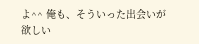よ^^ 俺も、そういった出会いが欲しい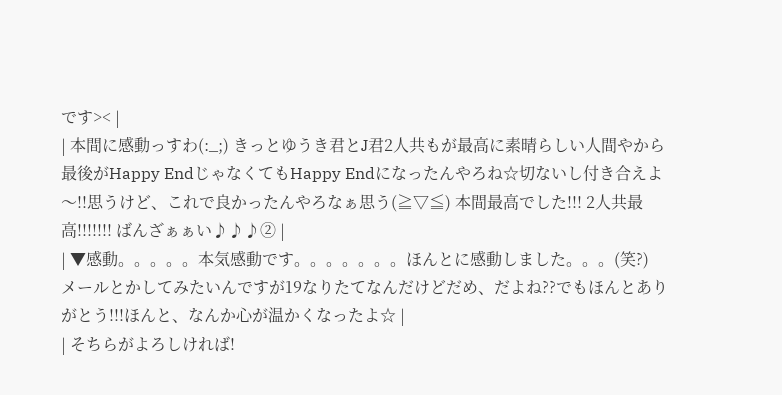です>< |
| 本間に感動っすわ(:_;) きっとゆうき君とJ君2人共もが最高に素晴らしい人間やから最後がHappy EndじゃなくてもHappy Endになったんやろね☆切ないし付き合えよ〜!!思うけど、これで良かったんやろなぁ思う(≧▽≦) 本間最高でした!!! 2人共最高!!!!!!! ばんざぁぁい♪♪♪② |
| ▼感動。。。。。本気感動です。。。。。。。ほんとに感動しました。。。(笑?) メールとかしてみたいんですが19なりたてなんだけどだめ、だよね??でもほんとありがとう!!!ほんと、なんか心が温かくなったよ☆ |
| そちらがよろしければ!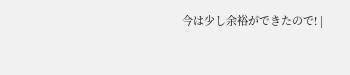今は少し余裕ができたので! |